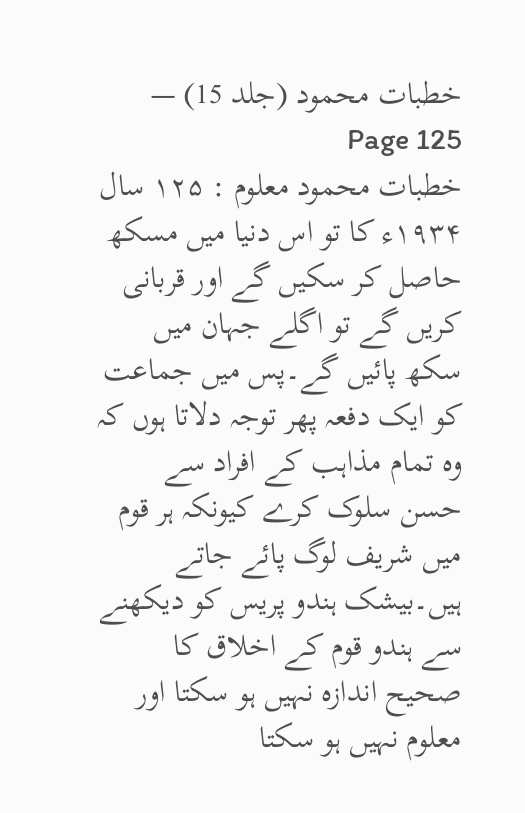خطبات محمود (جلد 15) — Page 125
خطبات محمود معلوم : ۱۲۵ سال ۱۹۳۴ء کا تو اس دنیا میں مسکھ حاصل کر سکیں گے اور قربانی کریں گے تو اگلے جہان میں سکھ پائیں گے۔پس میں جماعت کو ایک دفعہ پھر توجہ دلاتا ہوں کہ وہ تمام مذاہب کے افراد سے حسن سلوک کرے کیونکہ ہر قوم میں شریف لوگ پائے جاتے ہیں۔بیشک ہندو پریس کو دیکھنے سے ہندو قوم کے اخلاق کا صحیح اندازہ نہیں ہو سکتا اور معلوم نہیں ہو سکتا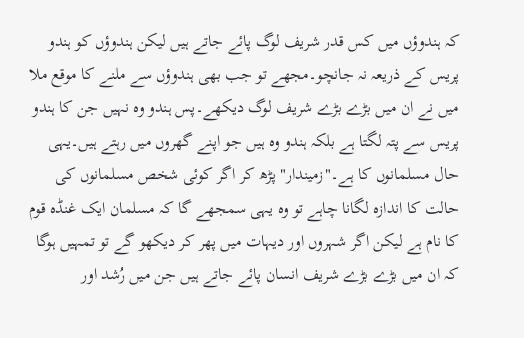کہ ہندوؤں میں کس قدر شریف لوگ پائے جاتے ہیں لیکن ہندوؤں کو ہندو پریس کے ذریعہ نہ جانچو۔مجھے تو جب بھی ہندوؤں سے ملنے کا موقع ملا میں نے ان میں بڑے بڑے شریف لوگ دیکھے۔پس ہندو وہ نہیں جن کا ہندو پریس سے پتہ لگتا ہے بلکہ ہندو وہ ہیں جو اپنے گھروں میں رہتے ہیں۔یہی حال مسلمانوں کا ہے۔"زمیندار" پڑھ کر اگر کوئی شخص مسلمانوں کی حالت کا اندازہ لگانا چاہے تو وہ یہی سمجھے گا کہ مسلمان ایک غنڈہ قوم کا نام ہے لیکن اگر شہروں اور دیہات میں پھر کر دیکھو گے تو تمہیں ہوگا کہ ان میں بڑے بڑے شریف انسان پائے جاتے ہیں جن میں رُشد اور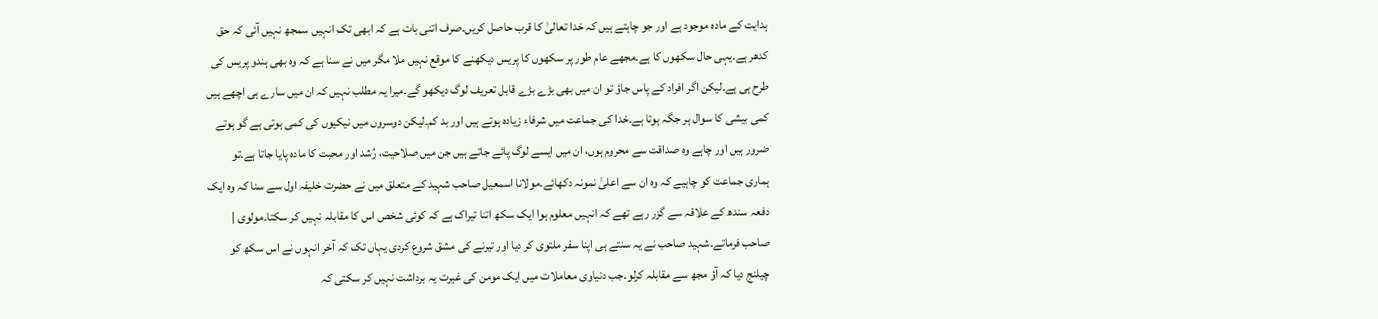ہدایت کے مادہ موجود ہے اور جو چاہتے ہیں کہ خدا تعالیٰ کا قرب حاصل کریں۔صرف اتنی بات ہے کہ ابھی تک انہیں سمجھ نہیں آئی کہ حق کدھر ہے۔یہی حال سکھوں کا ہے۔مجھے عام طور پر سکھوں کا پریس دیکھنے کا موقع نہیں ملا مگر میں نے سنا ہے کہ وہ بھی ہندو پریس کی طرح ہی ہے۔لیکن اگر افراد کے پاس جاؤ تو ان میں بھی بڑے بڑے قابل تعریف لوگ دیکھو گے۔میرا یہ مطلب نہیں کہ ان میں سارے ہی اچھے ہیں کمی بیشی کا سوال ہر جگہ ہوتا ہے۔خدا کی جماعت میں شرفاء زیادہ ہوتے ہیں اور بد کم۔لیکن دوسروں میں نیکیوں کی کمی ہوتی ہے گو ہوتے ضرور ہیں اور چاہے وہ صداقت سے محروم ہوں، ان میں ایسے لوگ پائے جاتے ہیں جن میں صلاحیت، رُشد اور محبت کا مادہ پایا جاتا ہے۔تو ہماری جماعت کو چاہیے کہ وہ ان سے اعلیٰ نمونہ دکھائے۔مولانا اسمعیل صاحب شہید کے متعلق میں نے حضرت خلیفہ اول سے سنا کہ وہ ایک دفعہ سندھ کے علاقہ سے گزر رہے تھے کہ انہیں معلوم ہوا ایک سکھ اتنا تیراک ہے کہ کوئی شخص اس کا مقابلہ نہیں کر سکتا۔مولوی | صاحب فرماتے۔شہید صاحب نے یہ سنتے ہی اپنا سفر ملتوی کر دیا اور تیرنے کی مشق شروع کردی یہاں تک کہ آخر انہوں نے اس سکھ کو چیلنج دیا کہ آؤ مجھ سے مقابلہ کرلو۔جب دنیاوی معاملات میں ایک مومن کی غیرت یہ برداشت نہیں کر سکتی کہ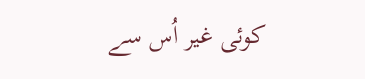کوئی غیر اُس سے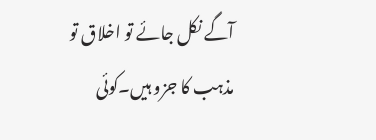آگے نکل جائے تو اخلاق تو مذہب کا جزو ہیں۔کوئی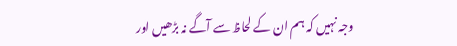وجہ نہیں کہ ہم ان کے لحاظ سے آگے نہ بڑھیں اور